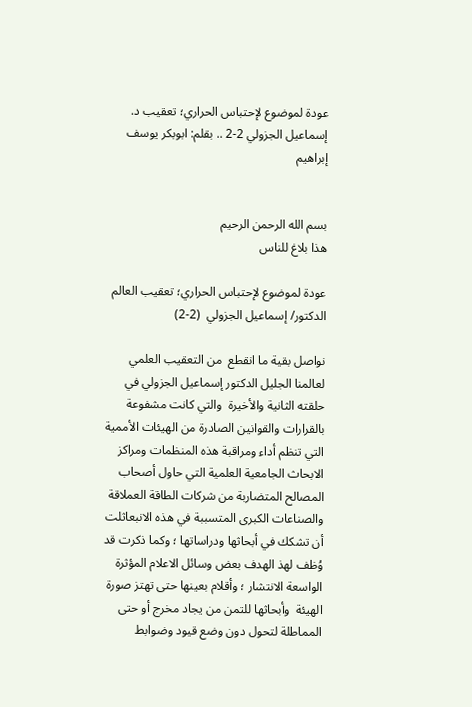عودة لموضوع لإحتباس الحراري؛ تعقيب د. إسماعيل الجزولي 2-2 .. بقلم: ابوبكر يوسف إبراهيم


بسم الله الرحمن الرحيم
هذا بلاغ للناس

عودة لموضوع لإحتباس الحراري؛ تعقيب العالم الدكتور/ إسماعيل الجزولي  (2-2)

نواصل بقية ما انقطع  من التعقيب العلمي لعالمنا الجليل الدكتور إسماعيل الجزولي في حلقته الثانية والأخيرة  والتي كانت مشفوعة بالقرارات والقوانين الصادرة من الهيئات الأممية التي تنظم أداء ومراقبة هذه المنظمات ومراكز الابحاث الجامعية العلمية التي حاول أصحاب المصالح المتضاربة من شركات الطاقة العملاقة والصناعات الكبرى المتسببة في هذه الانبعاثلت أن تشكك في أبحاثها ودراساتها ؛ وكما ذكرت قد وُظف لهذ الهدف بعض وسائل الاعلام المؤثرة الواسعة الانتشار ؛ وأقلام بعينها حتى تهتز صورة الهيئة  وأبحاثها للتمن من يجاد مخرج أو حتى المماطلة لتحول دون وضع قيود وضوابط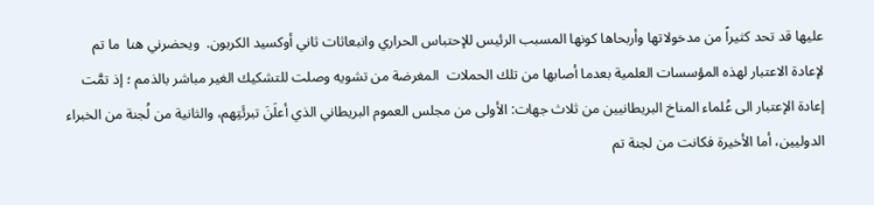عليها قد تحد كثيراً من مدخولاتها وأربحاها كونها المسبب الرئيس للإحتباس الحراري وانبعاثات ثاني أوكسيد الكربون.  ويحضرني هنا  ما تم لإعادة الاعتبار لهذه المؤسسات العلمية بعدما أصابها من تلك الحملات  المغرضة من تشويه وصلت للتشكيك الغير مباشر بالذمم ؛ إذ تمَّت إعادة الإعتبار الى عُلماء المناخ البريطانيين من ثلاث جهات: الأولى من مجلس العموم البريطاني الذي أعلَنَ تبرئَتِهم، والثانية من لُجنة من الخبراء الدوليين، أما الأخيرة فكانت من لجنة تم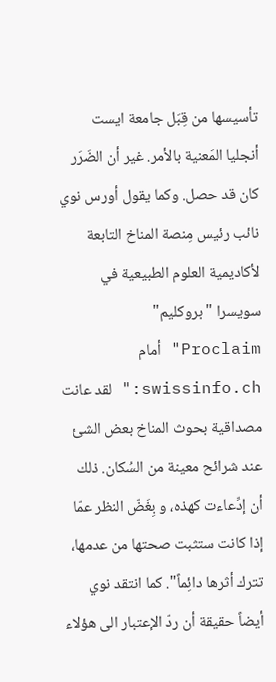تأسيسها من قِبَل جامعة ايست أنجليا المَعنية بالأمر. غير أن الضَرَر كان قد حصل. وكما يقول أورس نوي نائب رئيس مِنصة المناخ التابعة لأكاديمية العلوم الطبيعية في سويسرا "بروكليم" Proclaim" أمام swissinfo.ch:" لقد عانت مصداقية بحوث المناخ بعض الشئ عند شرائح معينة من السُكان. ذلك أن إدِّعاءت كهذه، و بِغَضّ النظر عمّا إذا كانت ستثبت صحتها من عدمها، تترك أثرها دائِماً". كما انتقد نوي أيضاً حقيقة أن ردّ الإعتبار الى هؤلاء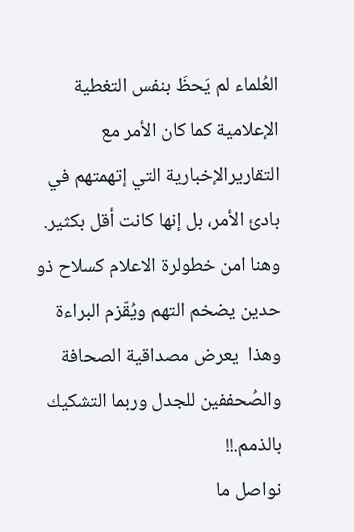العُلماء لم يَحظَ بنفس التغطية الإعلامية كما كان الأمر مع التقاريرالإخبارية التي إتهمتهم في بادئ الأمر، بل إنها كانت أقل بكثير. وهنا امن خطولرة الاعلام كسلاح ذو حدين يضخم التهم ويُقّزم البراءة وهذا  يعرض مصداقية الصحافة والصُحففين للجدل وربما التشكيك بالذمم.!!
نواصل ما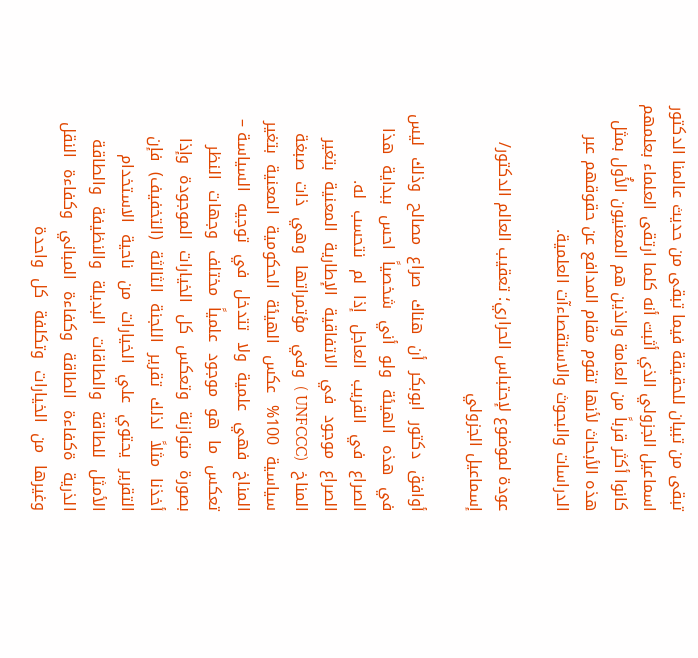تبقى من تبيان للحقيقة فيما تبقى من حديث عالمنا الدكتور اسماعيل الجزولي الذي أثبت أنه كلما ارتقى العلماء بعلمهم كانوا أكثر قرباً من العامة والذين هم المعنيون الأُول بمثل هذه الأبحاث لأنها تقوم مقام المدافع عن حقوقهم عبر الدراسات والبحوث والاستقصاءآت العلمية.

عودة لموضوع لإحتباس الحراري؛ تعقيب العالم الدكتور/ إسماعيل الجزولي

أوافق  دكتور  ابوبكر  أن  هناك  صراع  مصالح  وذلك  ليس  في  هذه  الهيئة  ولو  أني  شخصياً  احس  ببداية  هذا الصراع  في  القريب  العاجل  إذا  لم  نتحسب  له.
الصراع  موجود  في  الاتفاقية  الإطارية  المعنية  بتغير  المناخ  (UNFCCC )  وفي  مؤتمراتها  وهي  ذات  صبغة  سياسية  100%  عكس  الهيئة  الحكومية  المعنية  بتغير  المناخ  فهي  علمية  ولا  تتدخل  في  توجيه  السياسة – تعكس  ما  هو  موجود  علمياً  مختلف  وجهات  النظر  بصورة  متوازنة  وتعكس  كل  الخيارات  الموجودة  وإذا  أخذنا  مثلاً  لذلك  تقرير  اللجنة  الثالثة  (التخفيف)  فإن  التقرير  يحتوي  علي  الخيارات  من  ناحية  الاستخدام  الأمثل  للطاقة  والطاقات  البديلة  والنظيفة  والطاقة  الذرية  ةكفاءة  الطاقة  وكفاءة  المباني  وكفاءة  النقل  وغيرها  من  الخيارات  وتكلفة  كل  واحدة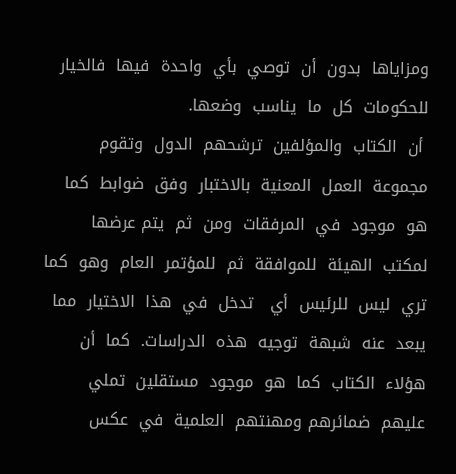ومزاياها  بدون  أن  توصي  بأي  واحدة  فيها  فالخيار  للحكومات  كل  ما  يناسب  وضعها.
 أن  الكتاب  والمؤلفين  ترشحهم  الدول  وتقوم  مجموعة  العمل  المعنية  بالاختبار  وفق  ضوابط  كما  هو  موجود  في  المرفقات  ومن  ثم  يتم عرضها  لمكتب  الهيئة  للموافقة  ثم  للمؤتمر  العام  وهو  كما  تري  ليس  للرئيس  أي   تدخل  في  هذا  الاختيار  مما  يبعد  عنه  شبهة  توجيه  هذه  الدراسات.  كما  أن  هؤلاء  الكتاب  كما  هو  موجود  مستقلين  تملي  عليهم  ضمائرهم ومهنتهم  العلمية  في  عكس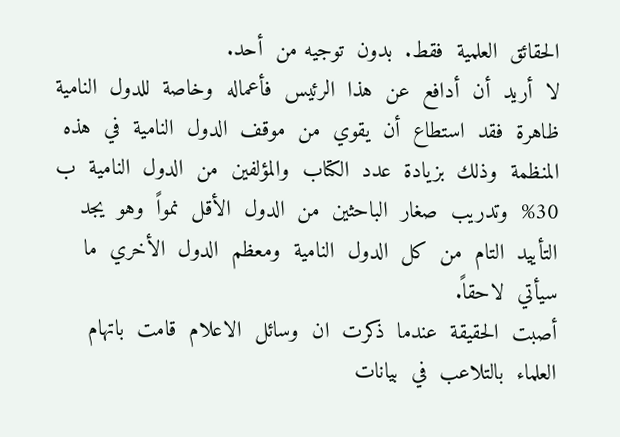الحقائق  العلمية  فقط.  بدون  توجيه من  أحد.
لا  أريد  أن  أدافع  عن  هذا  الرئيس  فأعماله  وخاصة  للدول  النامية  ظاهرة  فقد  استطاع  أن  يقوي  من  موقف  الدول  النامية  في  هذه  المنظمة  وذلك  بزيادة  عدد  الكتاب  والمؤلفين  من  الدول  النامية  ب 30%  وتدريب  صغار  الباحثين  من  الدول  الأقل  نمواً  وهو  يجد  التأييد  التام  من  كل  الدول  النامية  ومعظم  الدول  الأخري  ما  سيأتي  لاحقاً.
أصبت  الحقيقة  عندما  ذكرت  ان  وسائل  الاعلام  قامت  باتهام  العلماء  بالتلاعب  في  بيانات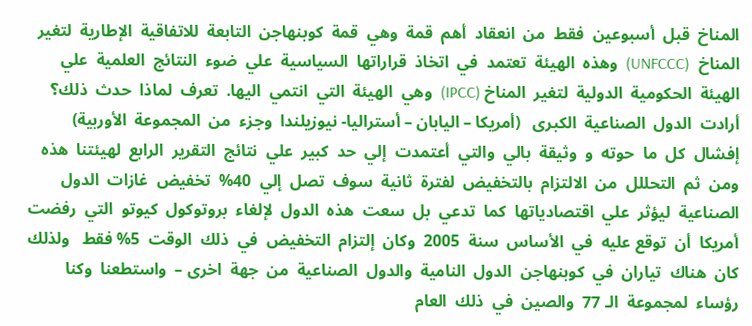المناخ  قبل  أسبوعين  فقط  من  انعقاد  أهم  قمة  وهي  قمة  كوبنهاجن  التابعة  للاتفاقية  الإطارية  لتغير  المناخ  (UNFCCC)  وهذه  الهيئة  تعتمد  في  اتخاذ  قراراتها  السياسية  علي  ضوء  النتائج  العلمية  علي  الهيئة  الحكومية  الدولية  لتغير  المناخ (IPCC)  وهي  الهيئة  التي  انتمي  اليها.  تعرف  لماذا  حدث  ذلك؟  أرادت  الدول  الصناعية  الكبرى   (أمريكا – اليابان – أستراليا- نيوزيلندا  وجزء  من  المجموعة  الأوربية)  إفشال  كل  ما  حوته  و  وثيقة  بالي  والتي  أعتمدت  إلي  حد  كبير  علي  نتائج  التقرير  الرابع  لهيئتنا  هذه  ومن  ثم  التحللل  من  الالتزام  بالتخفيض  لفترة  ثانية  سوف  تصل  إلي  40%  تخفيض  غازات  الدول  الصناعية  ليؤثر  علي  اقتصادياتها  كما  تدعي  بل  سعت  هذه  الدول  لإلغاء  بروتوكول  كيوتو  التي  رفضت  أمريكا  أن  توقع عليه  في  الأساس  سنة  2005  وكان  إلتزام  التخفيض  في  ذلك  الوقت  5% فقط   ولذلك  كان  هناك  تياران  في  كوبنهاجن  الدول  النامية  والدول  الصناعية  من  جهة  اخرى –  واستطعنا  وكنا  رؤساء  لمجموعة  الـ 77  والصين  في  ذلك  العام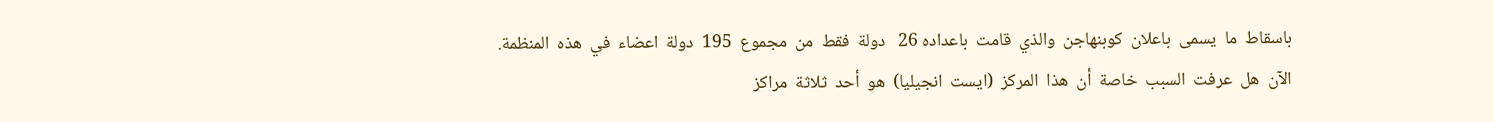باسقاط  ما  يسمى  باعلان  كوبنهاجن  والذي  قامت  باعداده 26   دولة  فقط  من  مجموع  195  دولة  اعضاء  في  هذه  المنظمة.
الآن  هل  عرفت  السبب  خاصة  أن  هذا  المركز  (ايست  انجيليا)  هو  أحد  ثلاثة  مراكز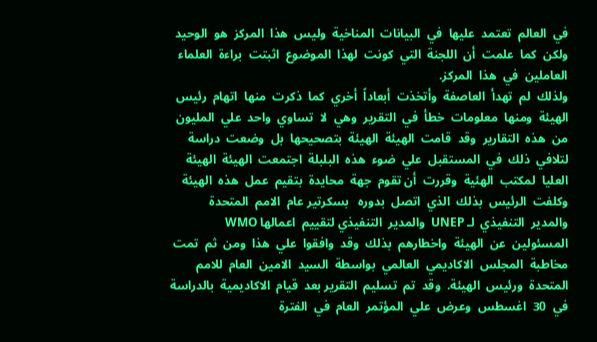في  العالم  تعتمد  عليها  في  البيانات  المناخية  وليس  هذا  المركز  هو  الوحيد  ولكن  كما  علمت  أن  اللجنة  التي  كونت  لهذا  الموضوع  اثبتت  براءة  العلماء  العاملين  في  هذا  المركز.
ولذلك  لم  تهدأ  العاصفة  وأتخذت  أبعاداً  أخري  كما  ذكرت  منها  اتهام  رئيس  الهيئة  ومنها  معلومات  خطأ  في  التقرير  وهي  لا  تساوي  واحد  علي  المليون  من  هذه  التقارير  وقد  قامت  الهيئة  الهيئة  بتصحيحها  بل  وضعت  دراسة  لتلافي  ذلك  في  المستقبل  علي  ضوء  هذه  البلبلة  اجتمعت  الهيئة  الهيئة  العليا  لمكتب  الهئية  وقررت  أن تقوم  جهة  محايدة  بتقيم  عمل  هذه  الهيئة  وكلفت  الرئيس  بذلك  الذي  اتصل  بدوره   بسكرتير عام  الامم  المتحدة  والمدير  التنفيذي  لـ UNEP  والمدير  التنفيذي لتقييم  اعمالها WMO  المسئولين  عن  الهيئة  واخطارهم  بذلك  وقد  وافقوا  علي  هذا  ومن  ثم  تمت  مخاطبة  المجلس  الاكاديمي  العالمي  بواسطة  السيد  الامين  العام  للامم  المتحدة  ورئيس  الهيئة.  وقد  تم  تسليم  التقرير بعد  قيام  الاكاديمية  بالدراسة  في  30  اغسطس  وعرض  علي  المؤتمر  العام  في  الفترة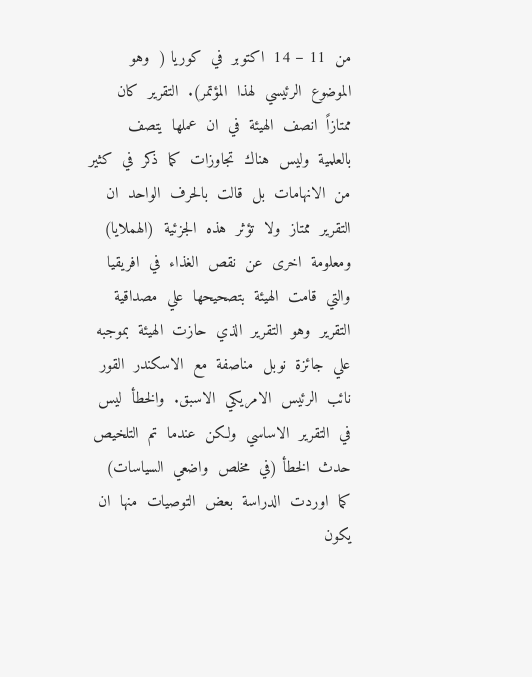من  11 – 14  اكتوبر  في  كوريا (  وهو  الموضوع  الرئيسي  لهذا  المؤتمر).  التقرير  كان  ممتازاً  انصف  الهيئة  في  ان  عملها  يتصف  بالعلمية  وليس  هناك  تجاوزات  كما  ذكر  في  كثير  من  الانهامات  بل  قالت  بالحرف  الواحد  ان  التقرير  ممتاز  ولا  تؤثر  هذه  الجزئية  (الهملايا)  ومعلومة  اخرى  عن  نقص  الغذاء  في  افريقيا  والتي  قامت  الهيئة  بتصحيحها  علي  مصداقية  التقرير  وهو  التقرير  الذي  حازت  الهيئة  بموجبه  علي  جائزة  نوبل  مناصفة  مع  الاسكندر  القور نائب  الرئيس  الامريكي  الاسبق.  والخطأ  ليس  في  التقرير  الاساسي  ولكن  عندما  تم  التلخيص  حدث  الخطأ (في  مخلص  واضعي  السياسات)  كما  اوردت  الدراسة  بعض  التوصيات  منها  ان  يكون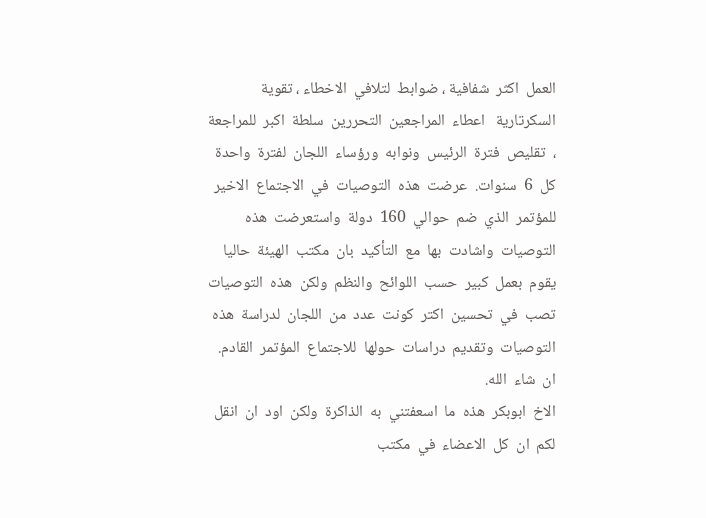العمل  اكثر  شفافية ، ضوابط  لتلافي  الاخطاء ، تقوية  السكرتارية   اعطاء  المراجعين  التحررين  سلطة  اكبر  للمراجعة ،  تقليص  فترة  الرئيس  ونوابه  ورؤساء  اللجان  لفترة  واحدة  كل  6  سنوات.  عرضت  هذه  التوصيات  في  الاجتماع  الاخير  للمؤتمر  الذي  ضم  حوالي  160  دولة  واستعرضت  هذه  التوصيات  واشادت  بها  مع  التأكيد  بان  مكتب  الهيئة  حاليا  يقوم  بعمل  كبير  حسب  اللوائح  والنظم  ولكن  هذه  التوصيات  تصب  في  تحسين  اكتر  كونت  عدد  من  اللجان  لدراسة  هذه  التوصيات  وتقديم  دراسات  حولها  للاجتماع  المؤتمر  القادم.  ان  شاء  الله.
الاخ  ابوبكر  هذه  ما  اسعفتني  به  الذاكرة  ولكن  اود  ان  انقل  لكم  ان  كل  الاعضاء  في  مكتب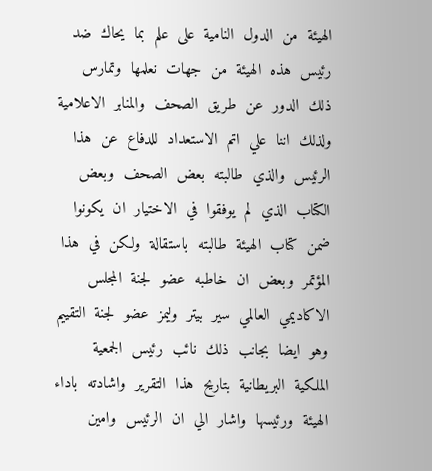الهيئة  من  الدول  النامية  على  علم  بما  يحاك  ضد  رئيس  هذه  الهيئة  من  جهات  نعلمها  وتمارس  ذلك  الدور  عن  طريق  الصحف  والمنابر  الاعلامية  ولذلك  اننا  علي  اتم  الاستعداد  للدفاع  عن  هذا  الرئيس  والذي  طالبته  بعض  الصحف  وبعض  الكتاب  الذي  لم  يوفقوا  في  الاختيار  ان  يكونوا  ضمن  كتاب  الهيئة  طالبته  باستقالة  ولكن  في  هذا  المؤتمر  وبعض  ان  خاطبه  عضو  لجنة  المجلس  الاكاديمي  العالمي  سير  بيتر  وليمز  عضو  لجنة  التقييم  وهو  ايضا  بجانب  ذلك  نائب  رئيس  الجمعية  الملكية  البريطانية  بتاريح  هذا  التقرير  واشادته  باداء  الهيئة  ورئيسها  واشار  الي  ان  الرئيس  وامين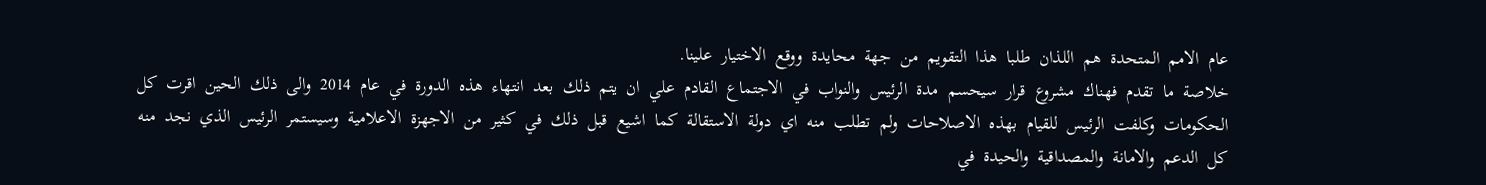عام  الامم  المتحدة  هم  اللذان  طلبا  هذا  التقويم  من  جهة  محايدة  ووقع  الاختيار  علينا.
خلاصة  ما  تقدم  فهناك  مشروع  قرار  سيحسم  مدة  الرئيس  والنواب  في  الاجتماع  القادم  علي  ان  يتم  ذلك  بعد  انتهاء  هذه  الدورة  في  عام  2014  والى  ذلك  الحين  اقرت  كل  الحكومات  وكلفت  الرئيس  للقيام  بهذه  الاصلاحات  ولم  تطلب  منه  اي  دولة  الاستقالة  كما  اشيع  قبل  ذلك  في  كثير  من  الاجهزة  الاعلامية  وسيستمر  الرئيس  الذي  نجد  منه  كل  الدعم  والامانة  والمصداقية  والحيدة  في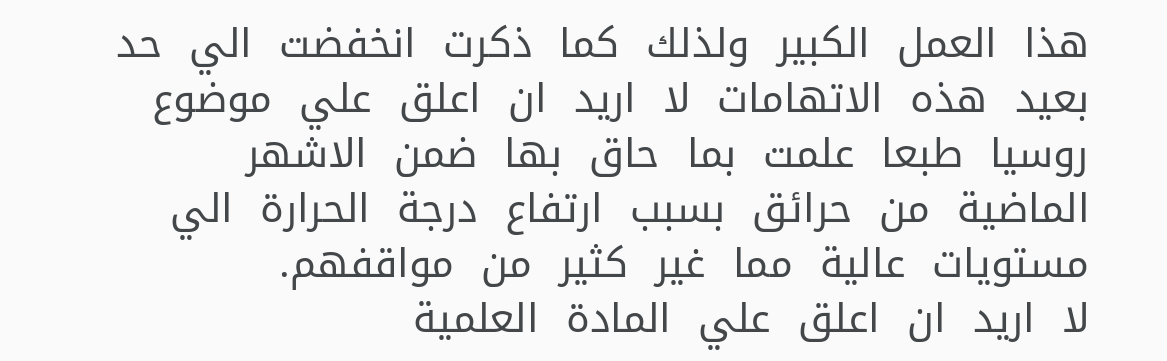هذا  العمل  الكبير  ولذلك  كما  ذكرت  انخفضت  الي  حد  بعيد  هذه  الاتهامات  لا  اريد  ان  اعلق  علي  موضوع  روسيا  طبعا  علمت  بما  حاق  بها  ضمن  الاشهر  الماضية  من  حرائق  بسبب  ارتفاع  درجة  الحرارة  الي  مستويات  عالية  مما  غير  كثير  من  مواقفهم.
لا  اريد  ان  اعلق  علي  المادة  العلمية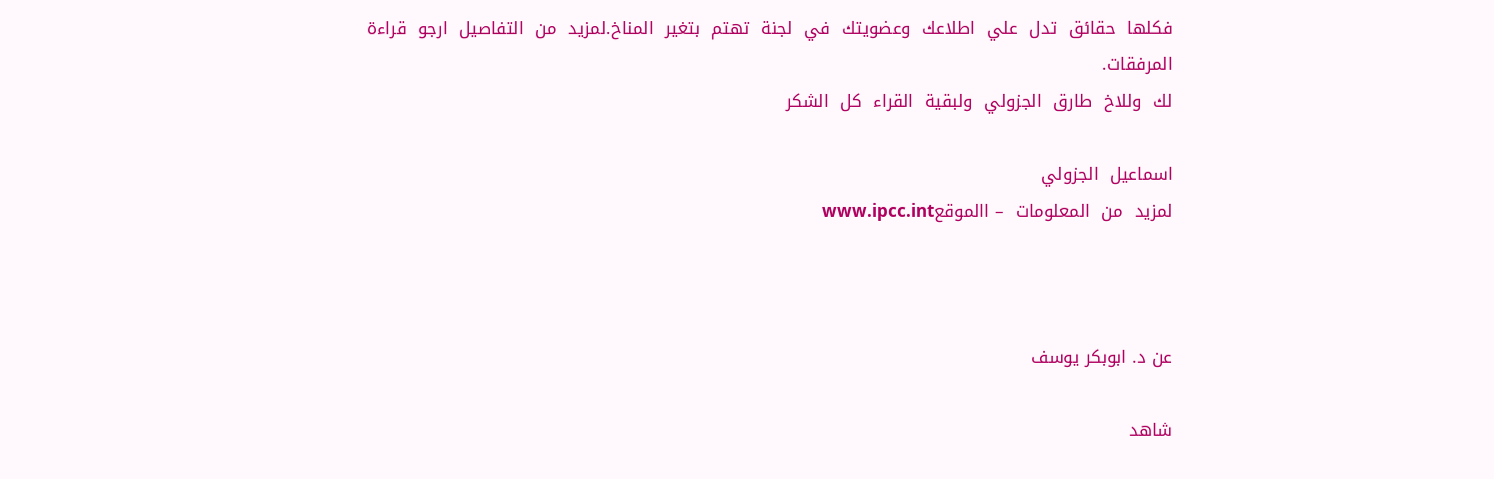فكلها  حقائق  تدل  علي  اطلاعك  وعضويتك  في  لجنة  تهتم  بتغير  المناخ.لمزيد  من  التفاصيل  ارجو  قراءة  المرفقات.
لك  وللاخ  طارق  الجزولي  ولبقية  القراء  كل  الشكر

اسماعيل  الجزولي
لمزيد  من  المعلومات  – االموقعwww.ipcc.int



عن د. ابوبكر يوسف

شاهد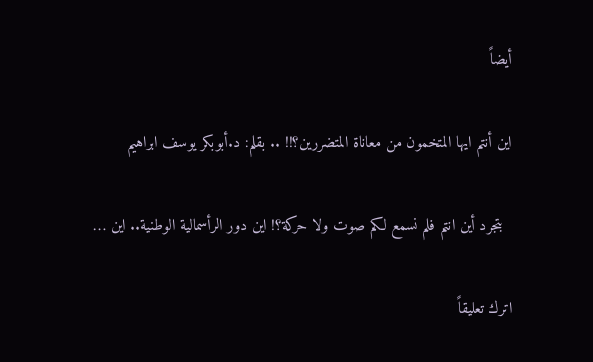أيضاً

اين أنتم ايها المتخمون من معاناة المتضررين؟!! .. بقلم: د.أبوبكر يوسف ابراهيم

  بتجرد أين انتم فلم نسمع لكم صوت ولا حركة؟! اين دور الرأسمالية الوطنية.. اين …

اترك تعليقاً